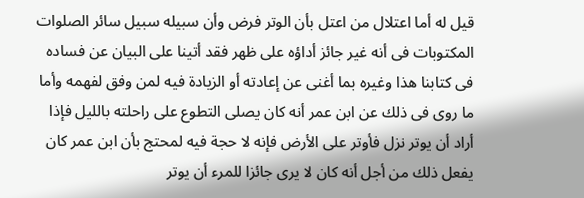قيل له أما اعتلال من اعتل بأن الوتر فرض وأن سبيله سبيل سائر الصلوات المكتوبات فى أنه غير جائز أداؤه على ظهر فقد أتينا على البيان عن فساده فى كتابنا هذا وغيره بما أغنى عن إعادته أو الزيادة فيه لمن وفق لفهمه وأما ما روى فى ذلك عن ابن عمر أنه كان يصلى التطوع على راحلته بالليل فإذا أراد أن يوتر نزل فأوتر على الأرض فإنه لا حجة فيه لمحتج بأن ابن عمر كان يفعل ذلك من أجل أنه كان لا يرى جائزا للمرء أن يوتر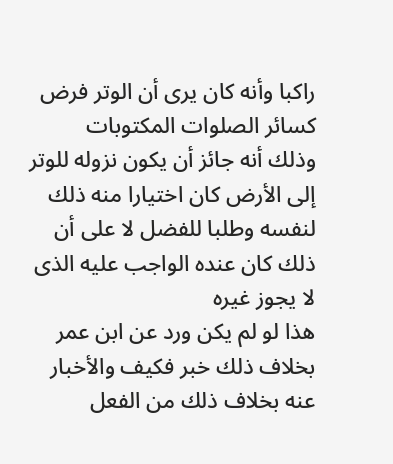راكبا وأنه كان يرى أن الوتر فرض كسائر الصلوات المكتوبات
وذلك أنه جائز أن يكون نزوله للوتر إلى الأرض كان اختيارا منه ذلك لنفسه وطلبا للفضل لا على أن ذلك كان عنده الواجب عليه الذى لا يجوز غيره
هذا لو لم يكن ورد عن ابن عمر بخلاف ذلك خبر فكيف والأخبار عنه بخلاف ذلك من الفعل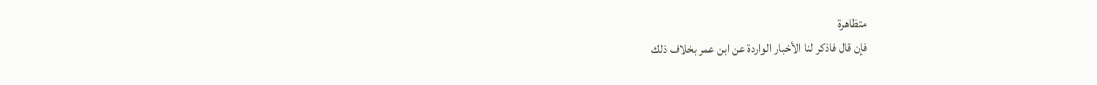متظاهرة
فإن قال فاذكر لنا الأخبار الواردة عن ابن عمر بخلاف ذلك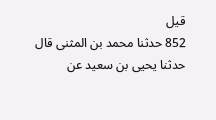قيل
852 حدثنا محمد بن المثنى قال حدثنا يحيى بن سعيد عن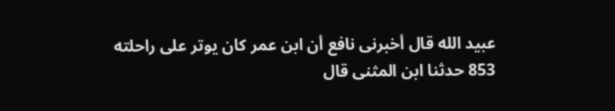عبيد الله قال أخبرنى نافع أن ابن عمر كان يوتر على راحلته
853 حدثنا ابن المثنى قال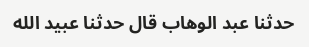حدثنا عبد الوهاب قال حدثنا عبيد الله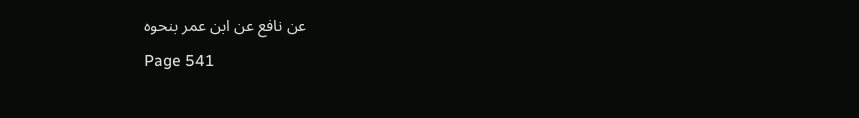عن نافع عن ابن عمر بنحوه
Page 541